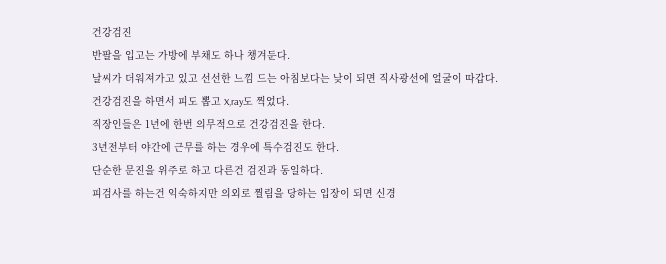건강검진
반팔을 입고는 가방에 부채도 하나 챙겨둔다.
날씨가 더워져가고 있고 선선한 느낌 드는 아침보다는 낮이 되면 직사광선에 얼굴이 따갑다.
건강검진을 하면서 피도 뽑고 X,ray도 찍었다.
직장인들은 1년에 한번 의무적으로 건강검진을 한다.
3년전부터 야간에 근무를 하는 경우에 특수검진도 한다.
단순한 문진을 위주로 하고 다른건 검진과 동일하다.
피검사를 하는건 익숙하지만 의외로 찔림을 당하는 입장이 되면 신경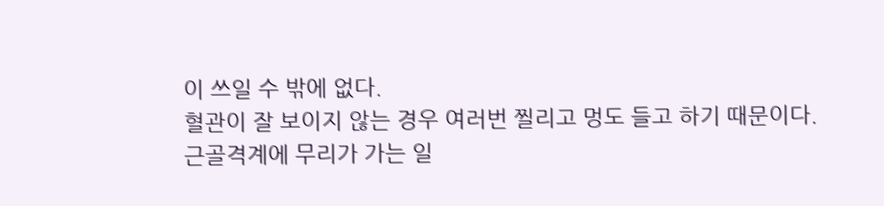이 쓰일 수 밖에 없다.
혈관이 잘 보이지 않는 경우 여러번 찔리고 멍도 들고 하기 때문이다.
근골격계에 무리가 가는 일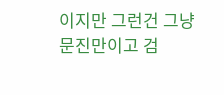이지만 그런건 그냥 문진만이고 검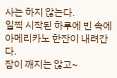사는 하지 않는다.
일찍 시작된 하루에 빈 속에 아메리카노 한잔이 내려간다.
잠이 깨지는 않고~